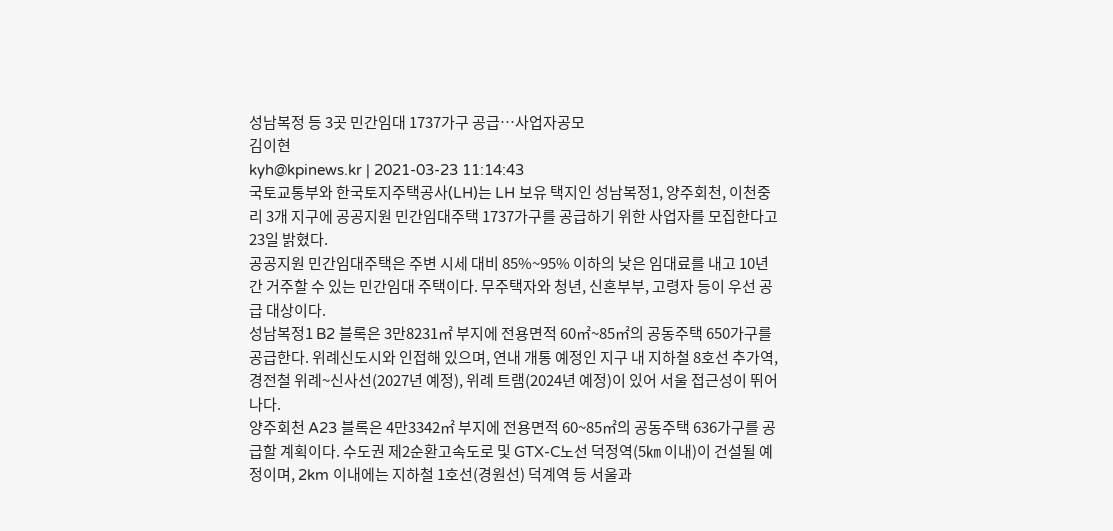성남복정 등 3곳 민간임대 1737가구 공급…사업자공모
김이현
kyh@kpinews.kr | 2021-03-23 11:14:43
국토교통부와 한국토지주택공사(LH)는 LH 보유 택지인 성남복정1, 양주회천, 이천중리 3개 지구에 공공지원 민간임대주택 1737가구를 공급하기 위한 사업자를 모집한다고 23일 밝혔다.
공공지원 민간임대주택은 주변 시세 대비 85%~95% 이하의 낮은 임대료를 내고 10년간 거주할 수 있는 민간임대 주택이다. 무주택자와 청년, 신혼부부, 고령자 등이 우선 공급 대상이다.
성남복정1 B2 블록은 3만8231㎡ 부지에 전용면적 60㎡~85㎡의 공동주택 650가구를 공급한다. 위례신도시와 인접해 있으며, 연내 개통 예정인 지구 내 지하철 8호선 추가역, 경전철 위례~신사선(2027년 예정), 위례 트램(2024년 예정)이 있어 서울 접근성이 뛰어나다.
양주회천 A23 블록은 4만3342㎡ 부지에 전용면적 60~85㎡의 공동주택 636가구를 공급할 계획이다. 수도권 제2순환고속도로 및 GTX-C노선 덕정역(5㎞ 이내)이 건설될 예정이며, 2km 이내에는 지하철 1호선(경원선) 덕계역 등 서울과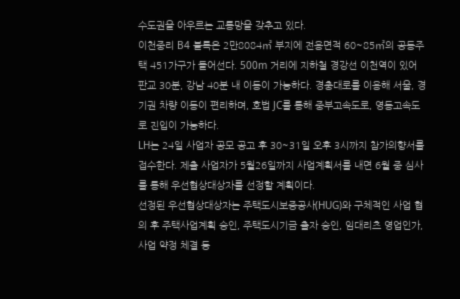수도권을 아우르는 교통망을 갖추고 있다.
이천중리 B4 블록은 2만8084㎡ 부지에 전용면적 60~85㎡의 공동주택 451가구가 들어선다. 500m 거리에 지하철 경강선 이천역이 있어 판교 30분, 강남 40분 내 이동이 가능하다. 경충대로를 이용해 서울, 경기권 차량 이동이 편리하며, 호법 JC를 통해 중부고속도로, 영동고속도로 진입이 가능하다.
LH는 24일 사업자 공모 공고 후 30~31일 오후 3시까지 참가의향서를 접수한다. 제출 사업자가 5월26일까지 사업계획서를 내면 6월 중 심사를 통해 우선협상대상자를 선정할 계획이다.
선정된 우선협상대상자는 주택도시보증공사(HUG)와 구체적인 사업 협의 후 주택사업계획 승인, 주택도시기금 출자 승인, 임대리츠 영업인가, 사업 약정 체결 등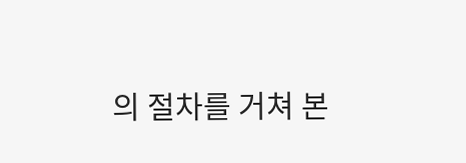의 절차를 거쳐 본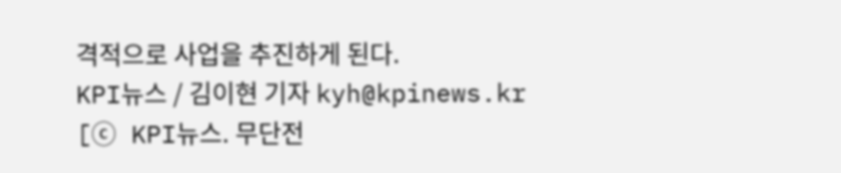격적으로 사업을 추진하게 된다.
KPI뉴스 / 김이현 기자 kyh@kpinews.kr
[ⓒ KPI뉴스. 무단전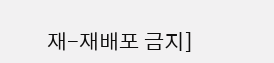재-재배포 금지]